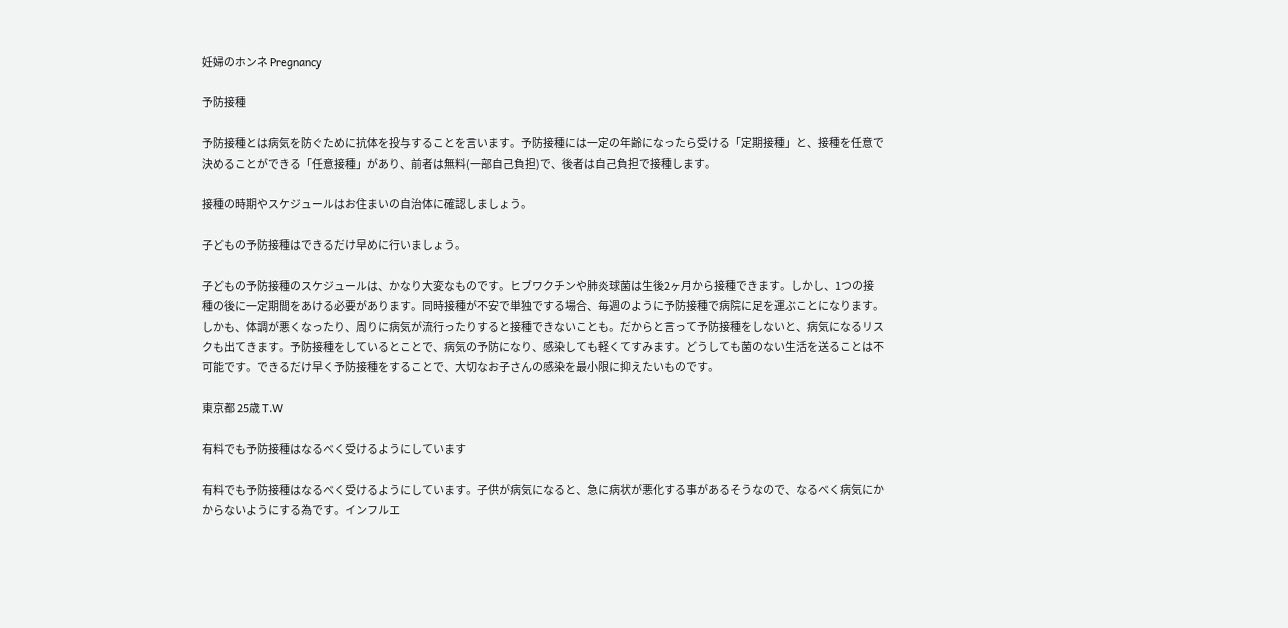妊婦のホンネ Pregnancy

予防接種

予防接種とは病気を防ぐために抗体を投与することを言います。予防接種には一定の年齢になったら受ける「定期接種」と、接種を任意で決めることができる「任意接種」があり、前者は無料(一部自己負担)で、後者は自己負担で接種します。

接種の時期やスケジュールはお住まいの自治体に確認しましょう。

子どもの予防接種はできるだけ早めに行いましょう。

子どもの予防接種のスケジュールは、かなり大変なものです。ヒブワクチンや肺炎球菌は生後2ヶ月から接種できます。しかし、1つの接種の後に一定期間をあける必要があります。同時接種が不安で単独でする場合、毎週のように予防接種で病院に足を運ぶことになります。しかも、体調が悪くなったり、周りに病気が流行ったりすると接種できないことも。だからと言って予防接種をしないと、病気になるリスクも出てきます。予防接種をしているとことで、病気の予防になり、感染しても軽くてすみます。どうしても菌のない生活を送ることは不可能です。できるだけ早く予防接種をすることで、大切なお子さんの感染を最小限に抑えたいものです。

東京都 25歳 T.W

有料でも予防接種はなるべく受けるようにしています

有料でも予防接種はなるべく受けるようにしています。子供が病気になると、急に病状が悪化する事があるそうなので、なるべく病気にかからないようにする為です。インフルエ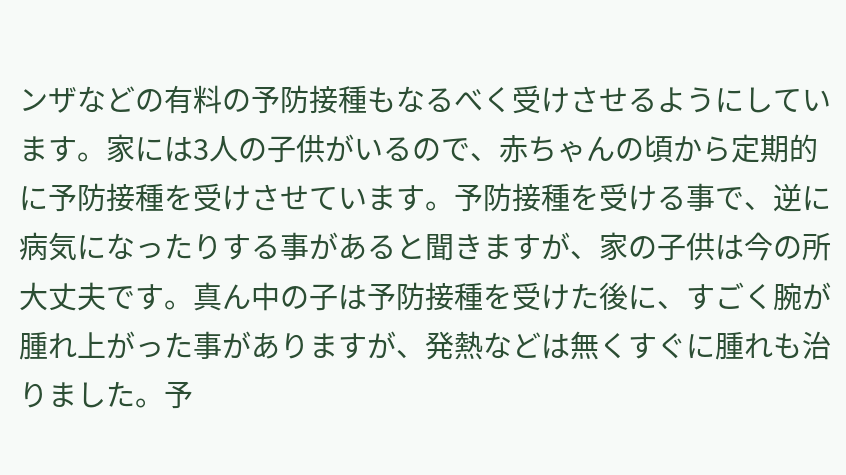ンザなどの有料の予防接種もなるべく受けさせるようにしています。家には3人の子供がいるので、赤ちゃんの頃から定期的に予防接種を受けさせています。予防接種を受ける事で、逆に病気になったりする事があると聞きますが、家の子供は今の所大丈夫です。真ん中の子は予防接種を受けた後に、すごく腕が腫れ上がった事がありますが、発熱などは無くすぐに腫れも治りました。予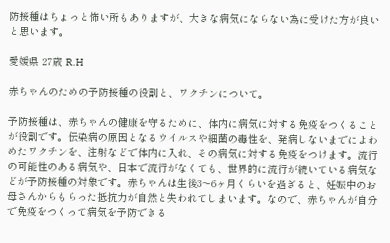防接種はちょっと怖い所もありますが、大きな病気にならない為に受けた方が良いと思います。

愛媛県 27歳 R.H

赤ちゃんのための予防接種の役割と、ワクチンについて。

予防接種は、赤ちゃんの健康を守るために、体内に病気に対する免疫をつくることが役割です。伝染病の原因となるウイルスや細菌の毒性を、発病しないまでによわめたワクチンを、注射などで体内に入れ、その病気に対する免疫をつけます。流行の可能性のある病気や、日本で流行がなくても、世界的に流行が続いている病気などが予防接種の対象です。赤ちゃんは生後3〜6ヶ月くらいを過ぎると、妊娠中のお母さんからもらった抵抗力が自然と失われてしまいます。なので、赤ちゃんが自分で免疫をつくって病気を予防できる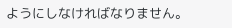ようにしなければなりません。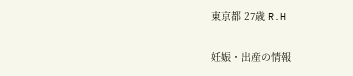東京都 27歳 R.H

妊娠・出産の情報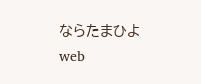ならたまひよweb